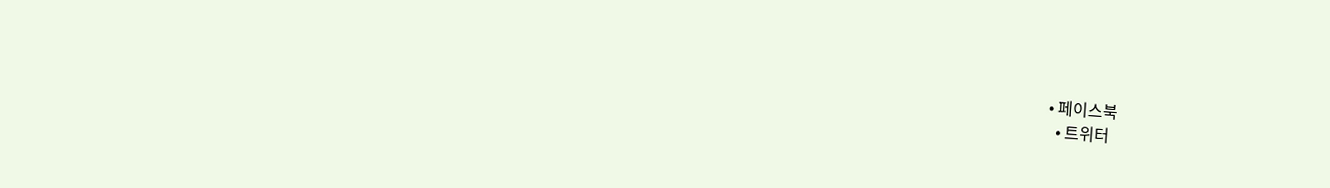• 페이스북
  • 트위터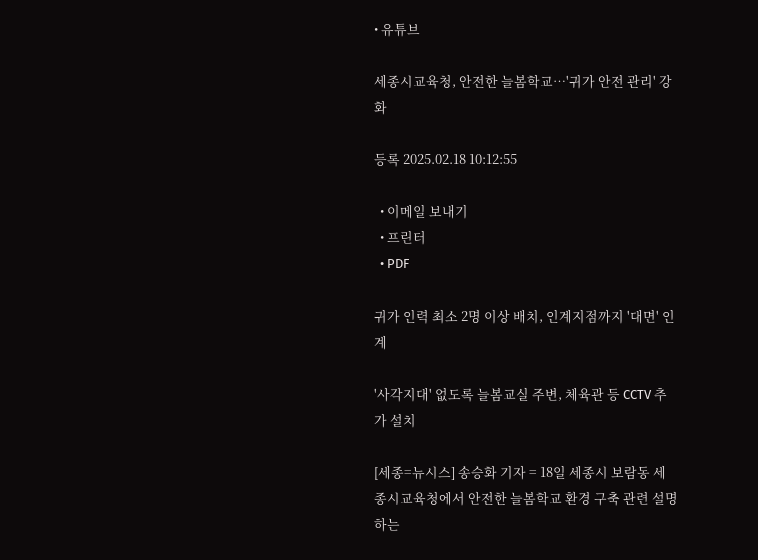• 유튜브

세종시교육청, 안전한 늘봄학교…'귀가 안전 관리' 강화

등록 2025.02.18 10:12:55

  • 이메일 보내기
  • 프린터
  • PDF

귀가 인력 최소 2명 이상 배치, 인계지점까지 '대면' 인계

'사각지대' 없도록 늘봄교실 주변, 체육관 등 CCTV 추가 설치

[세종=뉴시스] 송승화 기자 = 18일 세종시 보람동 세종시교육청에서 안전한 늘봄학교 환경 구축 관련 설명하는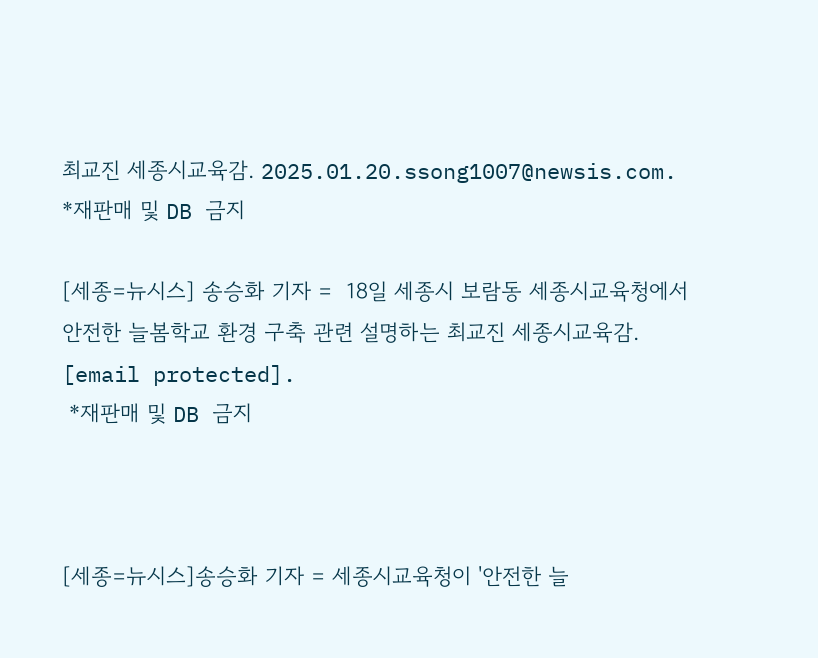최교진 세종시교육감. 2025.01.20.ssong1007@newsis.com. *재판매 및 DB 금지

[세종=뉴시스] 송승화 기자 =  18일 세종시 보람동 세종시교육청에서 안전한 늘봄학교 환경 구축 관련 설명하는 최교진 세종시교육감. [email protected].
 *재판매 및 DB 금지



[세종=뉴시스]송승화 기자 = 세종시교육청이 '안전한 늘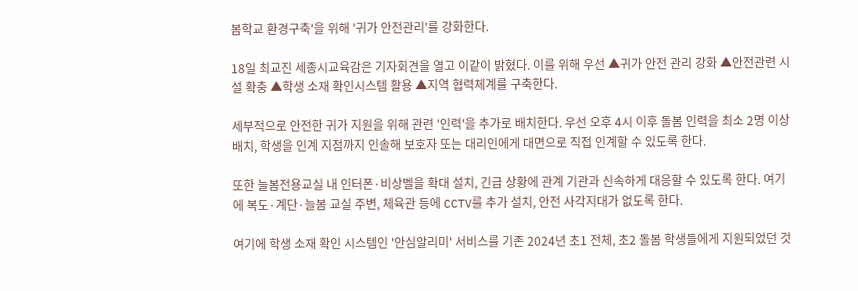봄학교 환경구축'을 위해 '귀가 안전관리'를 강화한다.

18일 최교진 세종시교육감은 기자회견을 열고 이같이 밝혔다. 이를 위해 우선 ▲귀가 안전 관리 강화 ▲안전관련 시설 확충 ▲학생 소재 확인시스템 활용 ▲지역 협력체계를 구축한다.

세부적으로 안전한 귀가 지원을 위해 관련 '인력'을 추가로 배치한다. 우선 오후 4시 이후 돌봄 인력을 최소 2명 이상 배치, 학생을 인계 지점까지 인솔해 보호자 또는 대리인에게 대면으로 직접 인계할 수 있도록 한다.

또한 늘봄전용교실 내 인터폰·비상벨을 확대 설치, 긴급 상황에 관계 기관과 신속하게 대응할 수 있도록 한다. 여기에 복도·계단·늘봄 교실 주변, 체육관 등에 CCTV를 추가 설치, 안전 사각지대가 없도록 한다.

여기에 학생 소재 확인 시스템인 '안심알리미' 서비스를 기존 2024년 초1 전체, 초2 돌봄 학생들에게 지원되었던 것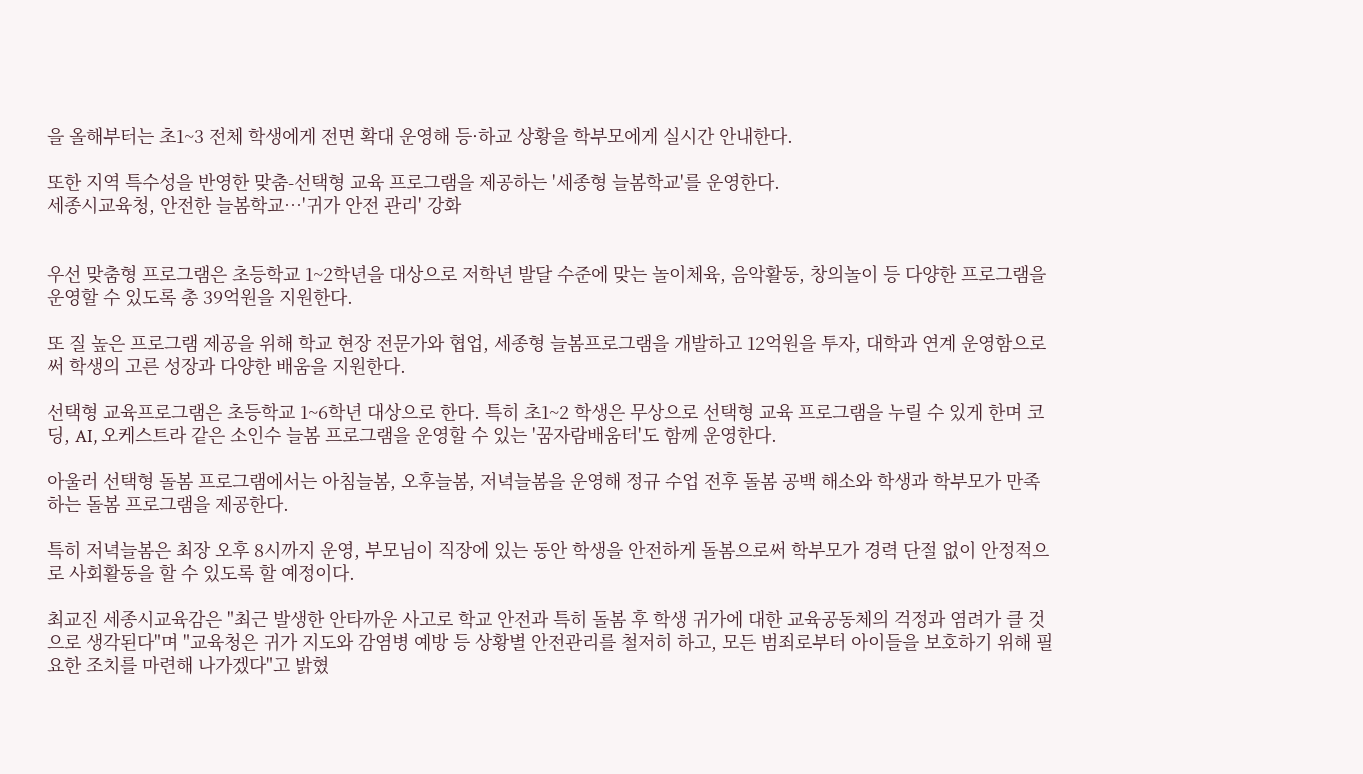을 올해부터는 초1~3 전체 학생에게 전면 확대 운영해 등·하교 상황을 학부모에게 실시간 안내한다.

또한 지역 특수성을 반영한 맞춤-선택형 교육 프로그램을 제공하는 '세종형 늘봄학교'를 운영한다.
세종시교육청, 안전한 늘봄학교…'귀가 안전 관리' 강화


우선 맞춤형 프로그램은 초등학교 1~2학년을 대상으로 저학년 발달 수준에 맞는 놀이체육, 음악활동, 창의놀이 등 다양한 프로그램을 운영할 수 있도록 총 39억원을 지원한다.

또 질 높은 프로그램 제공을 위해 학교 현장 전문가와 협업, 세종형 늘봄프로그램을 개발하고 12억원을 투자, 대학과 연계 운영함으로써 학생의 고른 성장과 다양한 배움을 지원한다.

선택형 교육프로그램은 초등학교 1~6학년 대상으로 한다. 특히 초1~2 학생은 무상으로 선택형 교육 프로그램을 누릴 수 있게 한며 코딩, AI, 오케스트라 같은 소인수 늘봄 프로그램을 운영할 수 있는 '꿈자람배움터'도 함께 운영한다.

아울러 선택형 돌봄 프로그램에서는 아침늘봄, 오후늘봄, 저녁늘봄을 운영해 정규 수업 전후 돌봄 공백 해소와 학생과 학부모가 만족하는 돌봄 프로그램을 제공한다.

특히 저녁늘봄은 최장 오후 8시까지 운영, 부모님이 직장에 있는 동안 학생을 안전하게 돌봄으로써 학부모가 경력 단절 없이 안정적으로 사회활동을 할 수 있도록 할 예정이다.

최교진 세종시교육감은 "최근 발생한 안타까운 사고로 학교 안전과 특히 돌봄 후 학생 귀가에 대한 교육공동체의 걱정과 염려가 클 것으로 생각된다"며 "교육청은 귀가 지도와 감염병 예방 등 상황별 안전관리를 철저히 하고, 모든 범죄로부터 아이들을 보호하기 위해 필요한 조치를 마련해 나가겠다"고 밝혔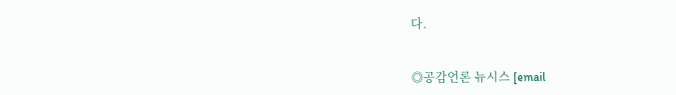다.


◎공감언론 뉴시스 [email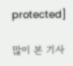protected]

많이 본 기사